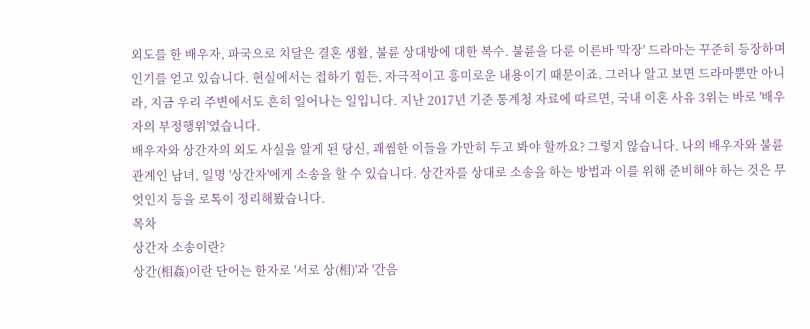외도를 한 배우자, 파국으로 치달은 결혼 생활, 불륜 상대방에 대한 복수. 불륜을 다룬 이른바 '막장' 드라마는 꾸준히 등장하며 인기를 얻고 있습니다. 현실에서는 접하기 힘든, 자극적이고 흥미로운 내용이기 때문이죠. 그러나 알고 보면 드라마뿐만 아니라, 지금 우리 주변에서도 흔히 일어나는 일입니다. 지난 2017년 기준 통계청 자료에 따르면, 국내 이혼 사유 3위는 바로 '배우자의 부정행위'였습니다.
배우자와 상간자의 외도 사실을 알게 된 당신, 괘씸한 이들을 가만히 두고 봐야 할까요? 그렇지 않습니다. 나의 배우자와 불륜 관계인 남녀, 일명 '상간자'에게 소송을 할 수 있습니다. 상간자를 상대로 소송을 하는 방법과 이를 위해 준비해야 하는 것은 무엇인지 등을 로톡이 정리해봤습니다.
목차
상간자 소송이란?
상간(相姦)이란 단어는 한자로 '서로 상(相)'과 '간음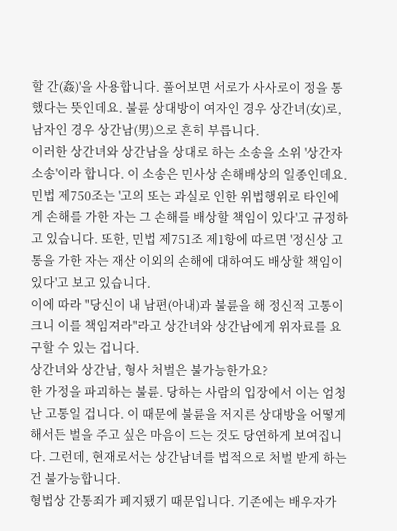할 간(姦)'을 사용합니다. 풀어보면 서로가 사사로이 정을 통했다는 뜻인데요. 불륜 상대방이 여자인 경우 상간녀(女)로, 남자인 경우 상간남(男)으로 흔히 부릅니다.
이러한 상간녀와 상간남을 상대로 하는 소송을 소위 '상간자 소송'이라 합니다. 이 소송은 민사상 손해배상의 일종인데요. 민법 제750조는 '고의 또는 과실로 인한 위법행위로 타인에게 손해를 가한 자는 그 손해를 배상할 책임이 있다'고 규정하고 있습니다. 또한, 민법 제751조 제1항에 따르면 '정신상 고통을 가한 자는 재산 이외의 손해에 대하여도 배상할 책임이 있다'고 보고 있습니다.
이에 따라 "당신이 내 남편(아내)과 불륜을 해 정신적 고통이 크니 이를 책임져라"라고 상간녀와 상간남에게 위자료를 요구할 수 있는 겁니다.
상간녀와 상간남, 형사 처벌은 불가능한가요?
한 가정을 파괴하는 불륜. 당하는 사람의 입장에서 이는 엄청난 고통일 겁니다. 이 때문에 불륜을 저지른 상대방을 어떻게 해서든 벌을 주고 싶은 마음이 드는 것도 당연하게 보여집니다. 그런데, 현재로서는 상간남녀를 법적으로 처벌 받게 하는 건 불가능합니다.
형법상 간통죄가 폐지됐기 때문입니다. 기존에는 배우자가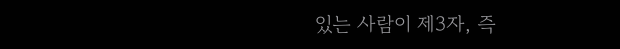있는 사람이 제3자, 즉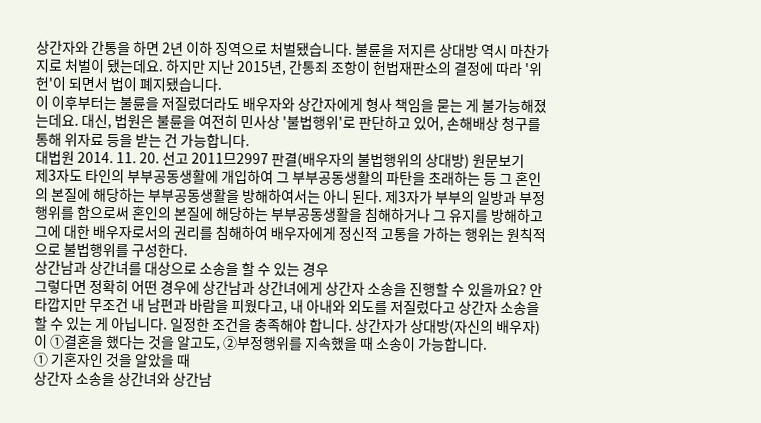상간자와 간통을 하면 2년 이하 징역으로 처벌됐습니다. 불륜을 저지른 상대방 역시 마찬가지로 처벌이 됐는데요. 하지만 지난 2015년, 간통죄 조항이 헌법재판소의 결정에 따라 '위헌'이 되면서 법이 폐지됐습니다.
이 이후부터는 불륜을 저질렀더라도 배우자와 상간자에게 형사 책임을 묻는 게 불가능해졌는데요. 대신, 법원은 불륜을 여전히 민사상 '불법행위'로 판단하고 있어, 손해배상 청구를 통해 위자료 등을 받는 건 가능합니다.
대법원 2014. 11. 20. 선고 2011므2997 판결(배우자의 불법행위의 상대방) 원문보기
제3자도 타인의 부부공동생활에 개입하여 그 부부공동생활의 파탄을 초래하는 등 그 혼인의 본질에 해당하는 부부공동생활을 방해하여서는 아니 된다. 제3자가 부부의 일방과 부정행위를 함으로써 혼인의 본질에 해당하는 부부공동생활을 침해하거나 그 유지를 방해하고 그에 대한 배우자로서의 권리를 침해하여 배우자에게 정신적 고통을 가하는 행위는 원칙적으로 불법행위를 구성한다.
상간남과 상간녀를 대상으로 소송을 할 수 있는 경우
그렇다면 정확히 어떤 경우에 상간남과 상간녀에게 상간자 소송을 진행할 수 있을까요? 안타깝지만 무조건 내 남편과 바람을 피웠다고, 내 아내와 외도를 저질렀다고 상간자 소송을 할 수 있는 게 아닙니다. 일정한 조건을 충족해야 합니다. 상간자가 상대방(자신의 배우자)이 ①결혼을 했다는 것을 알고도, ②부정행위를 지속했을 때 소송이 가능합니다.
① 기혼자인 것을 알았을 때
상간자 소송을 상간녀와 상간남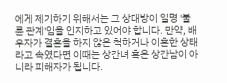에게 제기하기 위해서는 그 상대방이 일명 '불륜 관계'임을 인지하고 있어야 합니다. 만약, 배우자가 결혼을 하지 않은 척하거나 이혼한 상태라고 속였다면 이때는 상간녀 혹은 상간남이 아니라 피해자가 됩니다.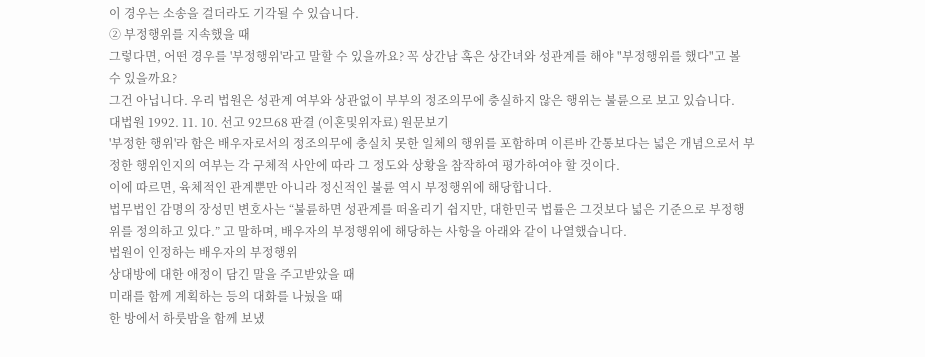이 경우는 소송을 걸더라도 기각될 수 있습니다.
② 부정행위를 지속했을 때
그렇다면, 어떤 경우를 '부정행위'라고 말할 수 있을까요? 꼭 상간남 혹은 상간녀와 성관계를 해야 "부정행위를 했다"고 볼 수 있을까요?
그건 아닙니다. 우리 법원은 성관계 여부와 상관없이 부부의 정조의무에 충실하지 않은 행위는 불륜으로 보고 있습니다.
대법원 1992. 11. 10. 선고 92므68 판결 (이혼및위자료) 원문보기
'부정한 행위'라 함은 배우자로서의 정조의무에 충실치 못한 일체의 행위를 포함하며 이른바 간통보다는 넓은 개념으로서 부정한 행위인지의 여부는 각 구체적 사안에 따라 그 정도와 상황을 참작하여 평가하여야 할 것이다.
이에 따르면, 육체적인 관계뿐만 아니라 정신적인 불륜 역시 부정행위에 해당합니다.
법무법인 감명의 장성민 변호사는 “불륜하면 성관계를 떠올리기 쉽지만, 대한민국 법률은 그것보다 넓은 기준으로 부정행위를 정의하고 있다.” 고 말하며, 배우자의 부정행위에 해당하는 사항을 아래와 같이 나열했습니다.
법원이 인정하는 배우자의 부정행위
상대방에 대한 애정이 담긴 말을 주고받았을 때
미래를 함께 계획하는 등의 대화를 나눴을 때
한 방에서 하룻밤을 함께 보냈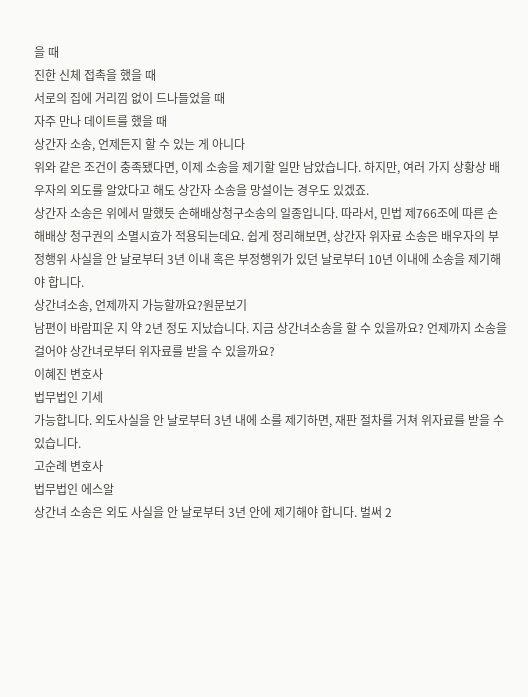을 때
진한 신체 접촉을 했을 때
서로의 집에 거리낌 없이 드나들었을 때
자주 만나 데이트를 했을 때
상간자 소송, 언제든지 할 수 있는 게 아니다
위와 같은 조건이 충족됐다면, 이제 소송을 제기할 일만 남았습니다. 하지만, 여러 가지 상황상 배우자의 외도를 알았다고 해도 상간자 소송을 망설이는 경우도 있겠죠.
상간자 소송은 위에서 말했듯 손해배상청구소송의 일종입니다. 따라서, 민법 제766조에 따른 손해배상 청구권의 소멸시효가 적용되는데요. 쉽게 정리해보면, 상간자 위자료 소송은 배우자의 부정행위 사실을 안 날로부터 3년 이내 혹은 부정행위가 있던 날로부터 10년 이내에 소송을 제기해야 합니다.
상간녀소송, 언제까지 가능할까요?원문보기
남편이 바람피운 지 약 2년 정도 지났습니다. 지금 상간녀소송을 할 수 있을까요? 언제까지 소송을 걸어야 상간녀로부터 위자료를 받을 수 있을까요?
이혜진 변호사
법무법인 기세
가능합니다. 외도사실을 안 날로부터 3년 내에 소를 제기하면, 재판 절차를 거쳐 위자료를 받을 수 있습니다.
고순례 변호사
법무법인 에스알
상간녀 소송은 외도 사실을 안 날로부터 3년 안에 제기해야 합니다. 벌써 2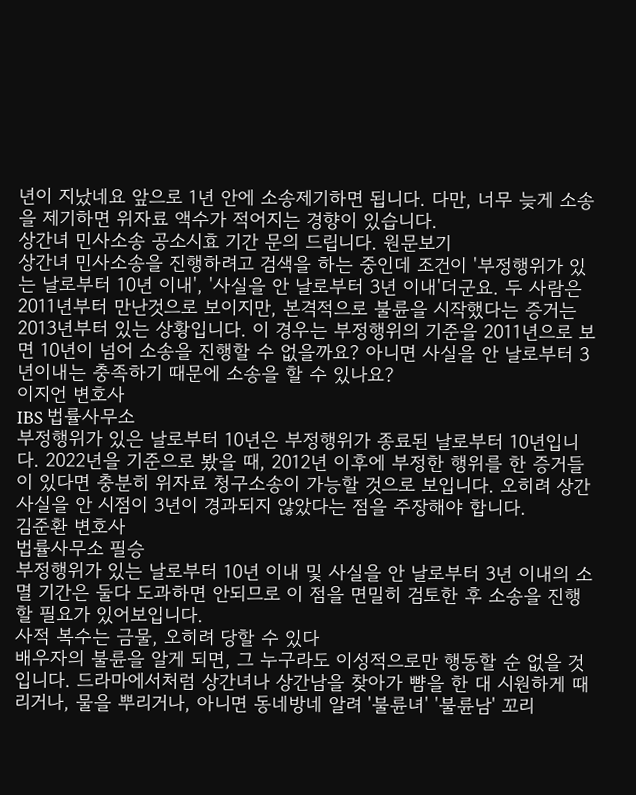년이 지났네요 앞으로 1년 안에 소송제기하면 됩니다. 다만, 너무 늦게 소송을 제기하면 위자료 액수가 적어지는 경향이 있습니다.
상간녀 민사소송 공소시효 기간 문의 드립니다. 원문보기
상간녀 민사소송을 진행하려고 검색을 하는 중인데 조건이 '부정행위가 있는 날로부터 10년 이내', '사실을 안 날로부터 3년 이내'더군요. 두 사람은 2011년부터 만난것으로 보이지만, 본격적으로 불륜을 시작했다는 증거는 2013년부터 있는 상황입니다. 이 경우는 부정행위의 기준을 2011년으로 보면 10년이 넘어 소송을 진행할 수 없을까요? 아니면 사실을 안 날로부터 3년이내는 충족하기 때문에 소송을 할 수 있나요?
이지언 변호사
IBS 법률사무소
부정행위가 있은 날로부터 10년은 부정행위가 종료된 날로부터 10년입니다. 2022년을 기준으로 봤을 때, 2012년 이후에 부정한 행위를 한 증거들이 있다면 충분히 위자료 청구소송이 가능할 것으로 보입니다. 오히려 상간사실을 안 시점이 3년이 경과되지 않았다는 점을 주장해야 합니다.
김준환 변호사
법률사무소 필승
부정행위가 있는 날로부터 10년 이내 및 사실을 안 날로부터 3년 이내의 소멸 기간은 둘다 도과하면 안되므로 이 점을 면밀히 검토한 후 소송을 진행할 필요가 있어보입니다.
사적 복수는 금물, 오히려 당할 수 있다
배우자의 불륜을 알게 되면, 그 누구라도 이성적으로만 행동할 순 없을 것입니다. 드라마에서처럼 상간녀나 상간남을 찾아가 뺨을 한 대 시원하게 때리거나, 물을 뿌리거나, 아니면 동네방네 알려 '불륜녀' '불륜남' 꼬리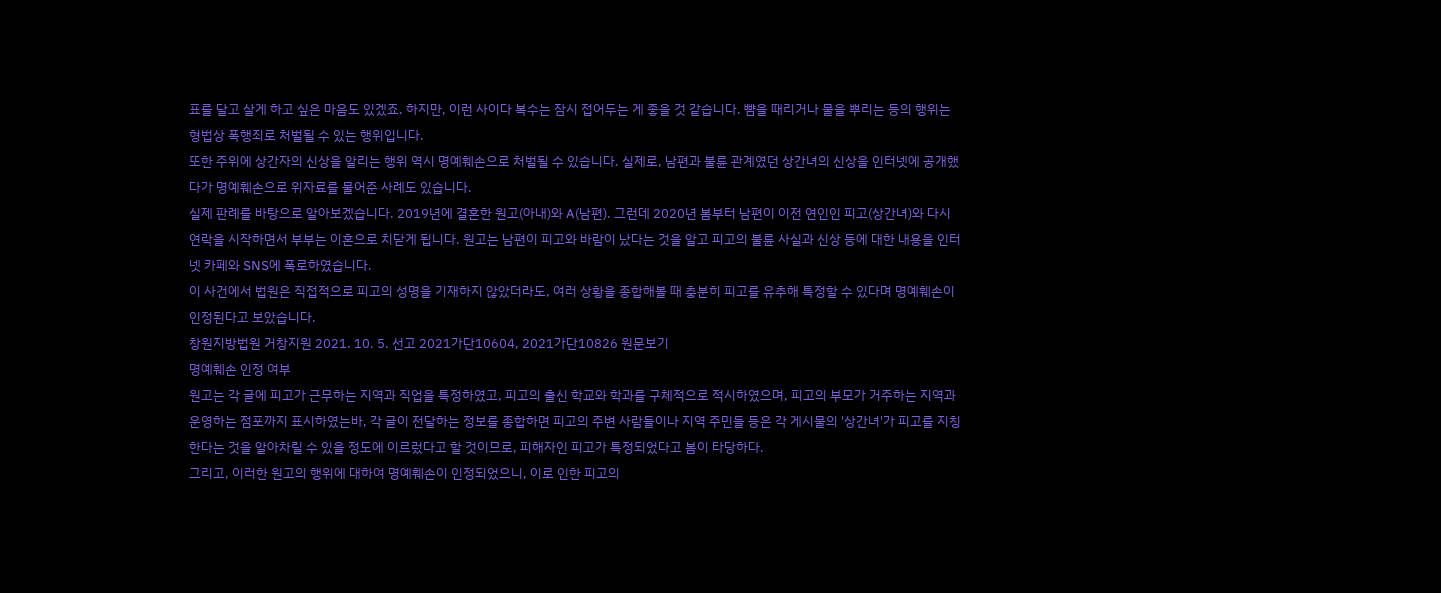표를 달고 살게 하고 싶은 마음도 있겠죠. 하지만, 이런 사이다 복수는 잠시 접어두는 게 좋을 것 같습니다. 뺨을 때리거나 물을 뿌리는 등의 행위는 형법상 폭행죄로 처벌될 수 있는 행위입니다.
또한 주위에 상간자의 신상을 알리는 행위 역시 명예훼손으로 처벌될 수 있습니다. 실제로, 남편과 불륜 관계였던 상간녀의 신상을 인터넷에 공개했다가 명예훼손으로 위자료를 물어준 사례도 있습니다.
실제 판례를 바탕으로 알아보겠습니다. 2019년에 결혼한 원고(아내)와 A(남편). 그런데 2020년 봄부터 남편이 이전 연인인 피고(상간녀)와 다시 연락을 시작하면서 부부는 이혼으로 치닫게 됩니다. 원고는 남편이 피고와 바람이 났다는 것을 알고 피고의 불륜 사실과 신상 등에 대한 내용을 인터넷 카페와 SNS에 폭로하였습니다.
이 사건에서 법원은 직접적으로 피고의 성명을 기재하지 않았더라도, 여러 상황을 종합해볼 때 충분히 피고를 유추해 특정할 수 있다며 명예훼손이 인정된다고 보았습니다.
창원지방법원 거창지원 2021. 10. 5. 선고 2021가단10604, 2021가단10826 원문보기
명예훼손 인정 여부
원고는 각 글에 피고가 근무하는 지역과 직업을 특정하였고, 피고의 출신 학교와 학과를 구체적으로 적시하였으며, 피고의 부모가 거주하는 지역과 운영하는 점포까지 표시하였는바, 각 글이 전달하는 정보를 종합하면 피고의 주변 사람들이나 지역 주민들 등은 각 게시물의 '상간녀'가 피고를 지칭한다는 것을 알아차릴 수 있을 정도에 이르렀다고 할 것이므로, 피해자인 피고가 특정되었다고 봄이 타당하다.
그리고, 이러한 원고의 행위에 대하여 명예훼손이 인정되었으니, 이로 인한 피고의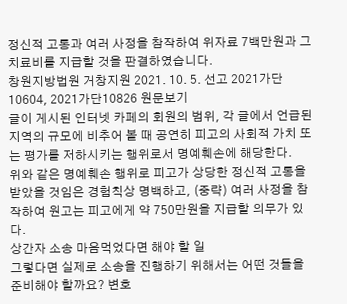정신적 고통과 여러 사정을 참작하여 위자료 7백만원과 그 치료비를 지급할 것을 판결하였습니다.
창원지방법원 거창지원 2021. 10. 5. 선고 2021가단10604, 2021가단10826 원문보기
글이 게시된 인터넷 카페의 회원의 범위, 각 글에서 언급된 지역의 규모에 비추어 볼 때 공연히 피고의 사회적 가치 또는 평가를 저하시키는 행위로서 명예훼손에 해당한다.
위와 같은 명예훼손 행위로 피고가 상당한 정신적 고통을 받았을 것임은 경험칙상 명백하고, (중략) 여러 사정을 참작하여 원고는 피고에게 약 750만원을 지급할 의무가 있다.
상간자 소송 마음먹었다면 해야 할 일
그렇다면 실제로 소송을 진행하기 위해서는 어떤 것들을 준비해야 할까요? 변호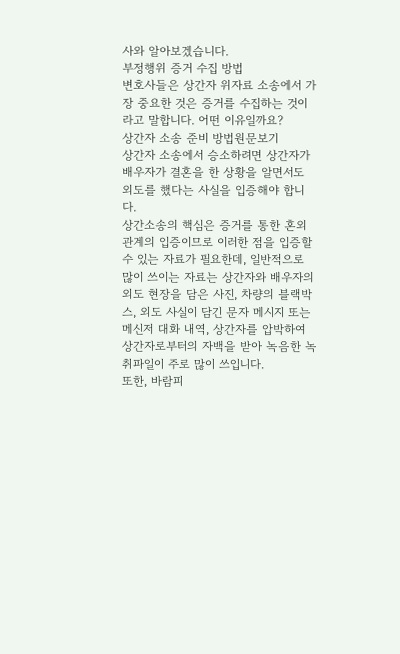사와 알아보겠습니다.
부정행위 증거 수집 방법
변호사들은 상간자 위자료 소송에서 가장 중요한 것은 증거를 수집하는 것이라고 말합니다. 어떤 이유일까요?
상간자 소송 준비 방법원문보기
상간자 소송에서 승소하려면 상간자가 배우자가 결혼을 한 상황을 알면서도 외도를 했다는 사실을 입증해야 합니다.
상간소송의 핵심은 증거를 통한 혼외 관계의 입증이므로 이러한 점을 입증할 수 있는 자료가 필요한데, 일반적으로 많이 쓰이는 자료는 상간자와 배우자의 외도 현장을 담은 사진, 차량의 블랙박스, 외도 사실이 담긴 문자 메시지 또는 메신저 대화 내역, 상간자를 압박하여 상간자로부터의 자백을 받아 녹음한 녹취파일이 주로 많이 쓰입니다.
또한, 바람피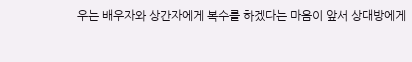우는 배우자와 상간자에게 복수를 하겠다는 마음이 앞서 상대방에게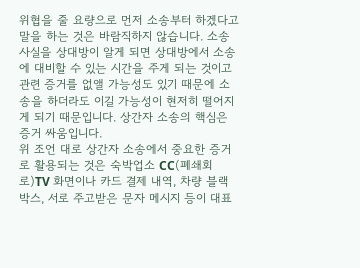위협을 줄 요량으로 먼저 소송부터 하겠다고 말을 하는 것은 바람직하지 않습니다. 소송 사실을 상대방이 알게 되면 상대방에서 소송에 대비할 수 있는 시간을 주게 되는 것이고 관련 증거를 없앨 가능성도 있기 때문에 소송을 하더라도 이길 가능성이 현저히 떨어지게 되기 때문입니다. 상간자 소송의 핵심은 증거 싸움입니다.
위 조언 대로 상간자 소송에서 중요한 증거로 활용되는 것은 숙박업소 CC(폐쇄회로)TV 화면이나 카드 결제 내역, 차량 블랙박스, 서로 주고받은 문자 메시지 등이 대표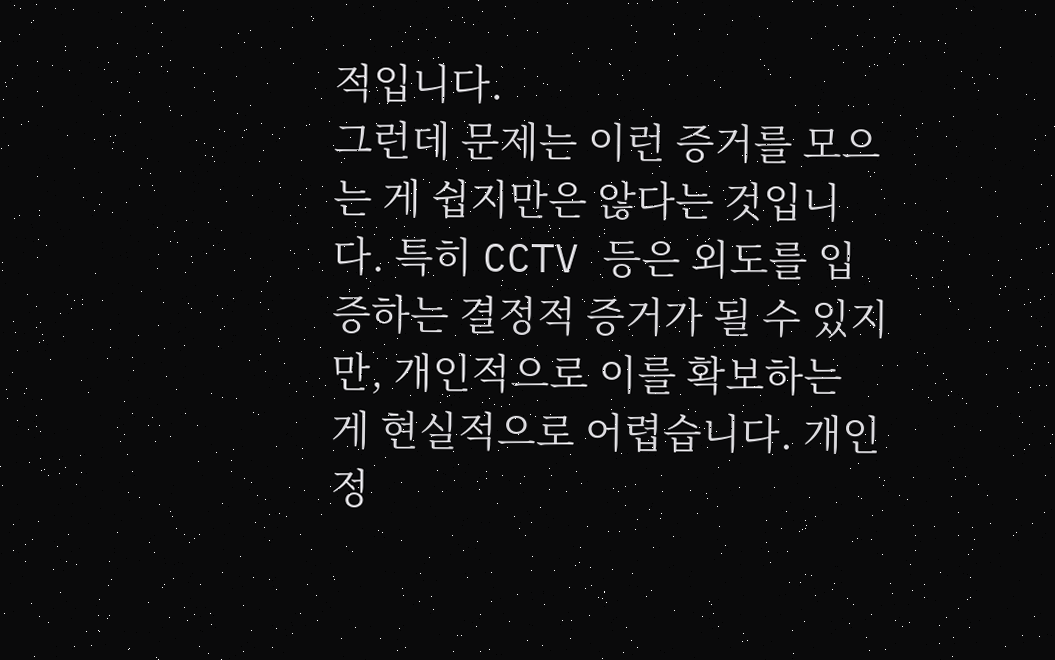적입니다.
그런데 문제는 이런 증거를 모으는 게 쉽지만은 않다는 것입니다. 특히 CCTV 등은 외도를 입증하는 결정적 증거가 될 수 있지만, 개인적으로 이를 확보하는 게 현실적으로 어렵습니다. 개인정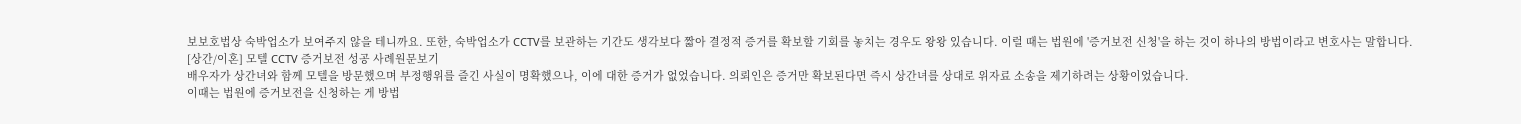보보호법상 숙박업소가 보여주지 않을 테니까요. 또한, 숙박업소가 CCTV를 보관하는 기간도 생각보다 짧아 결정적 증거를 확보할 기회를 놓치는 경우도 왕왕 있습니다. 이럴 때는 법원에 '증거보전 신청'을 하는 것이 하나의 방법이라고 변호사는 말합니다.
[상간/이혼] 모텔 CCTV 증거보전 성공 사례원문보기
배우자가 상간녀와 함께 모텔을 방문했으며 부정행위를 즐긴 사실이 명확했으나, 이에 대한 증거가 없었습니다. 의뢰인은 증거만 확보된다면 즉시 상간녀를 상대로 위자료 소송을 제기하려는 상황이었습니다.
이때는 법원에 증거보전을 신청하는 게 방법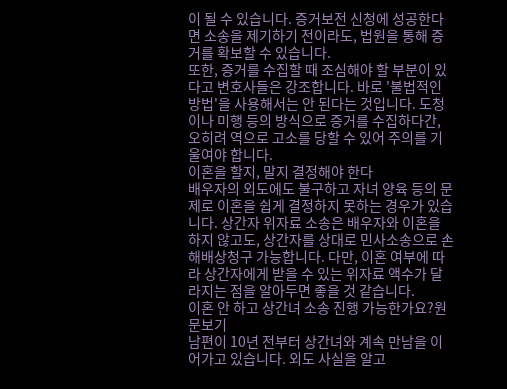이 될 수 있습니다. 증거보전 신청에 성공한다면 소송을 제기하기 전이라도, 법원을 통해 증거를 확보할 수 있습니다.
또한, 증거를 수집할 때 조심해야 할 부분이 있다고 변호사들은 강조합니다. 바로 '불법적인 방법'을 사용해서는 안 된다는 것입니다. 도청이나 미행 등의 방식으로 증거를 수집하다간, 오히려 역으로 고소를 당할 수 있어 주의를 기울여야 합니다.
이혼을 할지, 말지 결정해야 한다
배우자의 외도에도 불구하고 자녀 양육 등의 문제로 이혼을 쉽게 결정하지 못하는 경우가 있습니다. 상간자 위자료 소송은 배우자와 이혼을 하지 않고도, 상간자를 상대로 민사소송으로 손해배상청구 가능합니다. 다만, 이혼 여부에 따라 상간자에게 받을 수 있는 위자료 액수가 달라지는 점을 알아두면 좋을 것 같습니다.
이혼 안 하고 상간녀 소송 진행 가능한가요?원문보기
남편이 10년 전부터 상간녀와 계속 만남을 이어가고 있습니다. 외도 사실을 알고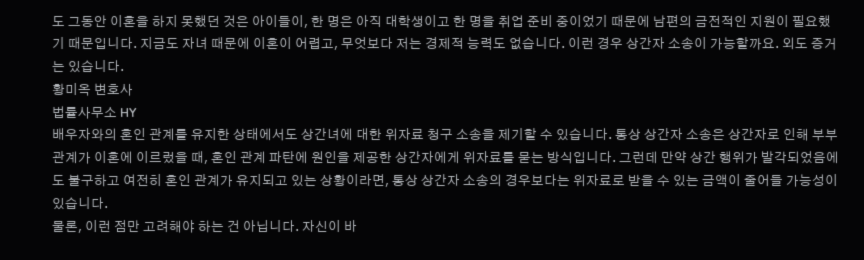도 그동안 이혼을 하지 못했던 것은 아이들이, 한 명은 아직 대학생이고 한 명을 취업 준비 중이었기 때문에 남편의 금전적인 지원이 필요했기 때문입니다. 지금도 자녀 때문에 이혼이 어렵고, 무엇보다 저는 경제적 능력도 없습니다. 이런 경우 상간자 소송이 가능할까요. 외도 증거는 있습니다.
황미옥 변호사
법률사무소 HY
배우자와의 혼인 관계를 유지한 상태에서도 상간녀에 대한 위자료 청구 소송을 제기할 수 있습니다. 통상 상간자 소송은 상간자로 인해 부부관계가 이혼에 이르렀을 때, 혼인 관계 파탄에 원인을 제공한 상간자에게 위자료를 묻는 방식입니다. 그런데 만약 상간 행위가 발각되었음에도 불구하고 여전히 혼인 관계가 유지되고 있는 상황이라면, 통상 상간자 소송의 경우보다는 위자료로 받을 수 있는 금액이 줄어들 가능성이 있습니다.
물론, 이런 점만 고려해야 하는 건 아닙니다. 자신이 바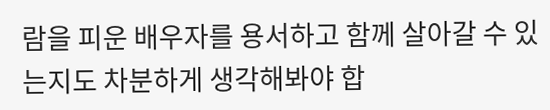람을 피운 배우자를 용서하고 함께 살아갈 수 있는지도 차분하게 생각해봐야 합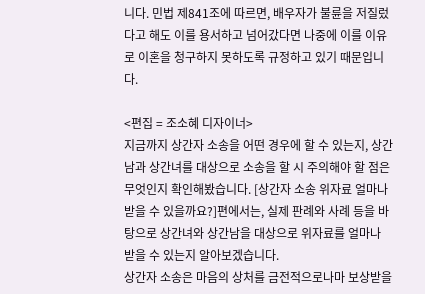니다. 민법 제841조에 따르면, 배우자가 불륜을 저질렀다고 해도 이를 용서하고 넘어갔다면 나중에 이를 이유로 이혼을 청구하지 못하도록 규정하고 있기 때문입니다.

<편집 = 조소혜 디자이너>
지금까지 상간자 소송을 어떤 경우에 할 수 있는지, 상간남과 상간녀를 대상으로 소송을 할 시 주의해야 할 점은 무엇인지 확인해봤습니다. [상간자 소송 위자료 얼마나 받을 수 있을까요?]편에서는, 실제 판례와 사례 등을 바탕으로 상간녀와 상간남을 대상으로 위자료를 얼마나 받을 수 있는지 알아보겠습니다.
상간자 소송은 마음의 상처를 금전적으로나마 보상받을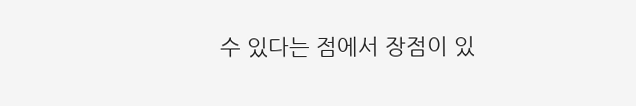수 있다는 점에서 장점이 있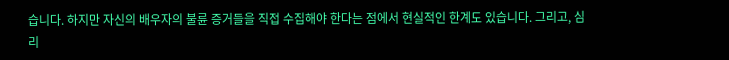습니다. 하지만 자신의 배우자의 불륜 증거들을 직접 수집해야 한다는 점에서 현실적인 한계도 있습니다. 그리고, 심리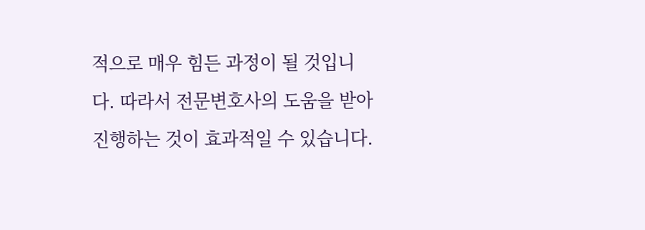적으로 매우 힘든 과정이 될 것입니다. 따라서 전문변호사의 도움을 받아 진행하는 것이 효과적일 수 있습니다.